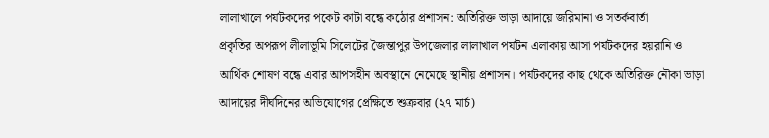লালাখালে পর্যটকদের পকেট কাটা বন্ধে কঠোর প্রশাসন: অতিরিক্ত ভাড়া আদায়ে জরিমানা ও সতর্কবার্তা
প্রকৃতির অপরূপ লীলাভূমি সিলেটের জৈন্তাপুর উপজেলার লালাখাল পর্যটন এলাকায় আসা পর্যটকদের হয়রানি ও আর্থিক শোষণ বন্ধে এবার আপসহীন অবস্থানে নেমেছে স্থানীয় প্রশাসন। পর্যটকদের কাছ থেকে অতিরিক্ত নৌকা ভাড়া আদায়ের দীর্ঘদিনের অভিযোগের প্রেক্ষিতে শুক্রবার (২৭ মার্চ)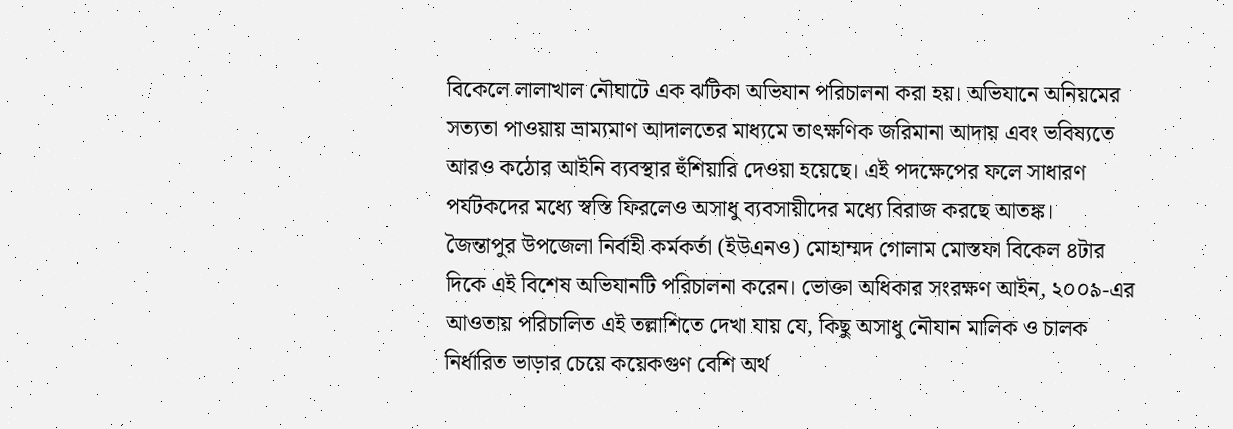বিকেলে লালাখাল নৌঘাটে এক ঝটিকা অভিযান পরিচালনা করা হয়। অভিযানে অনিয়মের সত্যতা পাওয়ায় ভ্রাম্যমাণ আদালতের মাধ্যমে তাৎক্ষণিক জরিমানা আদায় এবং ভবিষ্যতে আরও কঠোর আইনি ব্যবস্থার হুঁশিয়ারি দেওয়া হয়েছে। এই পদক্ষেপের ফলে সাধারণ পর্যটকদের মধ্যে স্বস্তি ফিরলেও অসাধু ব্যবসায়ীদের মধ্যে বিরাজ করছে আতঙ্ক।
জৈন্তাপুর উপজেলা নির্বাহী কর্মকর্তা (ইউএনও) মোহাম্মদ গোলাম মোস্তফা বিকেল ৪টার দিকে এই বিশেষ অভিযানটি পরিচালনা করেন। ভোক্তা অধিকার সংরক্ষণ আইন, ২০০৯-এর আওতায় পরিচালিত এই তল্লাশিতে দেখা যায় যে, কিছু অসাধু নৌযান মালিক ও চালক নির্ধারিত ভাড়ার চেয়ে কয়েকগুণ বেশি অর্থ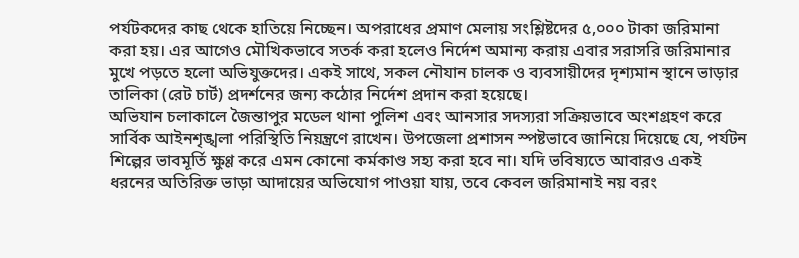পর্যটকদের কাছ থেকে হাতিয়ে নিচ্ছেন। অপরাধের প্রমাণ মেলায় সংশ্লিষ্টদের ৫,০০০ টাকা জরিমানা করা হয়। এর আগেও মৌখিকভাবে সতর্ক করা হলেও নির্দেশ অমান্য করায় এবার সরাসরি জরিমানার মুখে পড়তে হলো অভিযুক্তদের। একই সাথে, সকল নৌযান চালক ও ব্যবসায়ীদের দৃশ্যমান স্থানে ভাড়ার তালিকা (রেট চার্ট) প্রদর্শনের জন্য কঠোর নির্দেশ প্রদান করা হয়েছে।
অভিযান চলাকালে জৈন্তাপুর মডেল থানা পুলিশ এবং আনসার সদস্যরা সক্রিয়ভাবে অংশগ্রহণ করে সার্বিক আইনশৃঙ্খলা পরিস্থিতি নিয়ন্ত্রণে রাখেন। উপজেলা প্রশাসন স্পষ্টভাবে জানিয়ে দিয়েছে যে, পর্যটন শিল্পের ভাবমূর্তি ক্ষুণ্ণ করে এমন কোনো কর্মকাণ্ড সহ্য করা হবে না। যদি ভবিষ্যতে আবারও একই ধরনের অতিরিক্ত ভাড়া আদায়ের অভিযোগ পাওয়া যায়, তবে কেবল জরিমানাই নয় বরং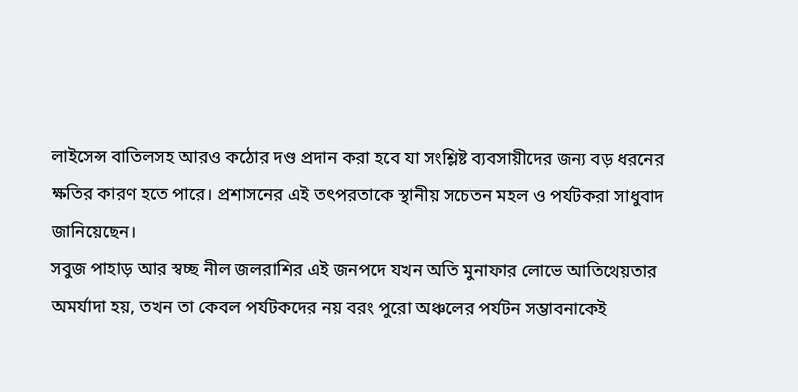লাইসেন্স বাতিলসহ আরও কঠোর দণ্ড প্রদান করা হবে যা সংশ্লিষ্ট ব্যবসায়ীদের জন্য বড় ধরনের ক্ষতির কারণ হতে পারে। প্রশাসনের এই তৎপরতাকে স্থানীয় সচেতন মহল ও পর্যটকরা সাধুবাদ জানিয়েছেন।
সবুজ পাহাড় আর স্বচ্ছ নীল জলরাশির এই জনপদে যখন অতি মুনাফার লোভে আতিথেয়তার অমর্যাদা হয়, তখন তা কেবল পর্যটকদের নয় বরং পুরো অঞ্চলের পর্যটন সম্ভাবনাকেই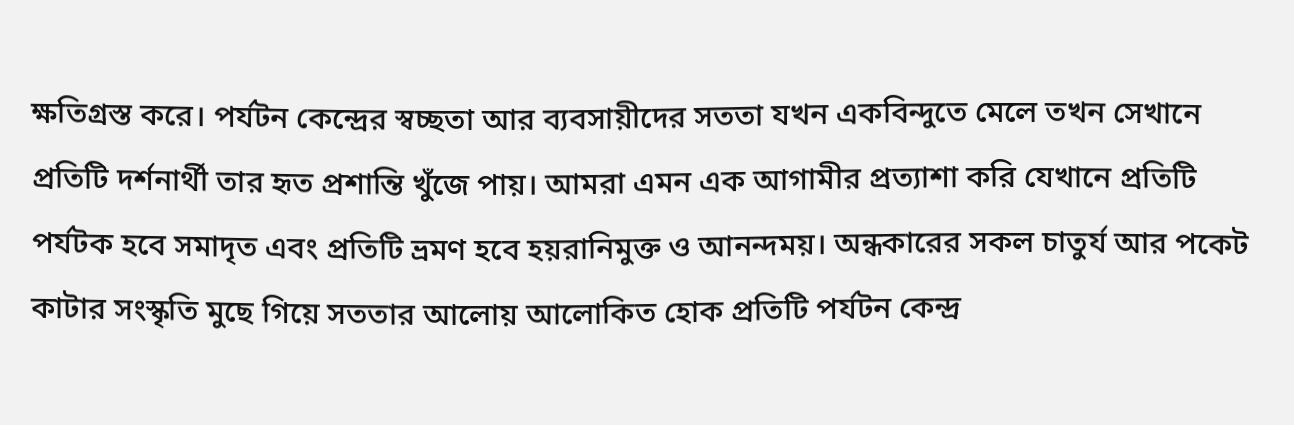ক্ষতিগ্রস্ত করে। পর্যটন কেন্দ্রের স্বচ্ছতা আর ব্যবসায়ীদের সততা যখন একবিন্দুতে মেলে তখন সেখানে প্রতিটি দর্শনার্থী তার হৃত প্রশান্তি খুঁজে পায়। আমরা এমন এক আগামীর প্রত্যাশা করি যেখানে প্রতিটি পর্যটক হবে সমাদৃত এবং প্রতিটি ভ্রমণ হবে হয়রানিমুক্ত ও আনন্দময়। অন্ধকারের সকল চাতুর্য আর পকেট কাটার সংস্কৃতি মুছে গিয়ে সততার আলোয় আলোকিত হোক প্রতিটি পর্যটন কেন্দ্র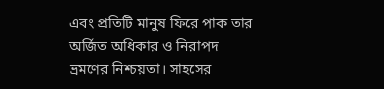এবং প্রতিটি মানুষ ফিরে পাক তার অর্জিত অধিকার ও নিরাপদ ভ্রমণের নিশ্চয়তা। সাহসের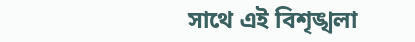সাথে এই বিশৃঙ্খলা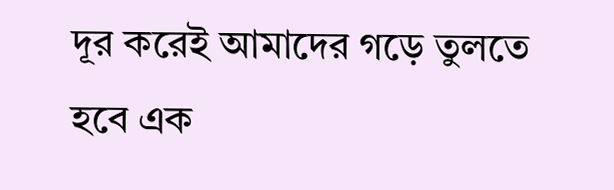দূর করেই আমাদের গড়ে তুলতে হবে এক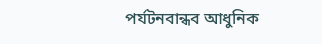পর্যটনবান্ধব আধুনিক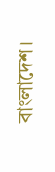বাংলাদেশ।